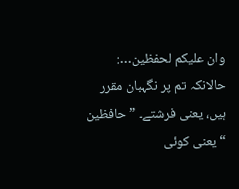وان علیکم لحفظین…: حالانکہ تم پر نگہبان مقرر ہیں، یعنی فرشتے۔ ” حافظین “ یعنی کوئی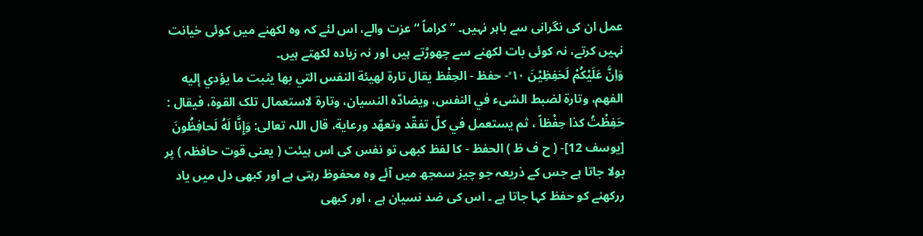عمل ان کی نگرانی سے باہر نہیں۔ ” کراماً “ عزت والے، اس لئے کہ وہ لکھنے میں کوئی خیانت نہیں کرتے، نہ کوئی بات لکھنے سے چھوڑتے ہیں اور نہ زیادہ لکھتے ہیں۔
وَاِنَّ عَلَيْكُمْ لَحٰفِظِيْنَ ١٠ ۙ- حفظ - الحِفْظ يقال تارة لهيئة النفس التي بها يثبت ما يؤدي إليه الفهم، وتارة لضبط الشیء في النفس، ويضادّه النسیان، وتارة لاستعمال تلک القوة، فيقال : حَفِظْتُ كذا حِفْظاً ، ثم يستعمل في كلّ تفقّد وتعهّد ورعاية، قال اللہ تعالی: وَإِنَّا لَهُ لَحافِظُونَ [يوسف 12]- ( ح ف ظ ) الحفظ - کا لفظ کبھی تو نفس کی اس ہیئت ( یعنی قوت حافظہ ) پر بولا جاتا ہے جس کے ذریعہ جو چیز سمجھ میں آئے وہ محفوظ رہتی ہے اور کبھی دل میں یاد ررکھنے کو حفظ کہا جاتا ہے ۔ اس کی ضد نسیان ہے ، اور کبھی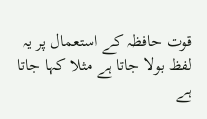قوت حافظہ کے استعمال پر یہ لفظ بولا جاتا ہے مثلا کہا جاتا ہے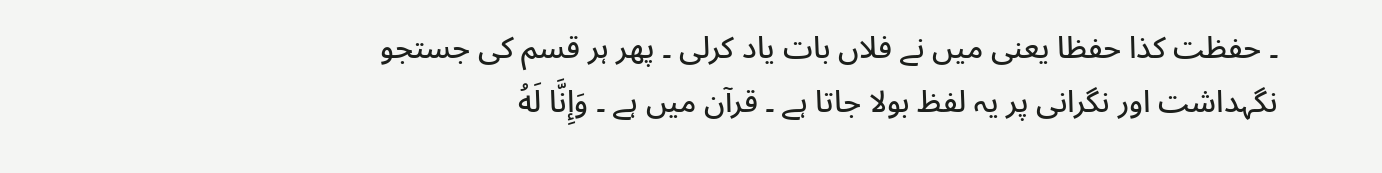۔ حفظت کذا حفظا یعنی میں نے فلاں بات یاد کرلی ۔ پھر ہر قسم کی جستجو نگہداشت اور نگرانی پر یہ لفظ بولا جاتا ہے ۔ قرآن میں ہے ۔ وَإِنَّا لَهُ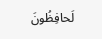لَحافِظُونَ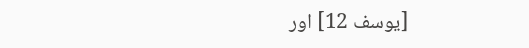[يوسف 12] اور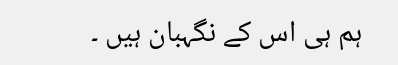ہم ہی اس کے نگہبان ہیں ۔